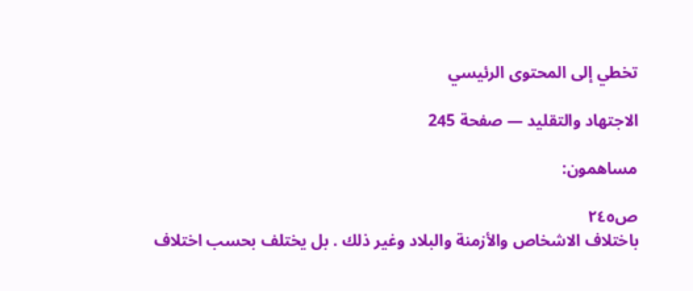تخطي إلى المحتوى الرئيسي

الاجتهاد والتقليد — صفحة 245

مساهمون:

ص٢٤٥
باختلاف الاشخاص والأزمنة والبلاد وغير ذلك . بل يختلف بحسب اختلاف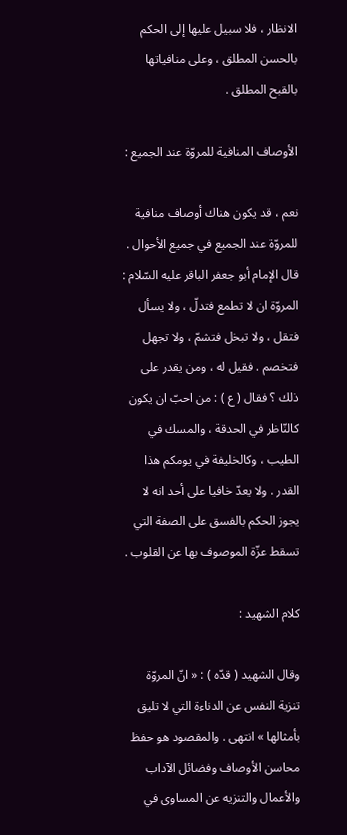الانظار ، فلا سبيل عليها إلى الحكم بالحسن المطلق ، وعلى منافياتها بالقبح المطلق .

الأوصاف المنافية للمروّة عند الجميع :

نعم ، قد يكون هناك أوصاف منافية للمروّة عند الجميع في جميع الأحوال . قال الإمام أبو جعفر الباقر عليه السّلام : المروّة ان لا تطمع فتدلّ ، ولا يسأل فتقل ، ولا تبخل فتشمّ ، ولا تجهل فتخصم . فقيل له ، ومن يقدر على ذلك ؟ فقال ( ع ) : من احبّ ان يكون كالنّاظر في الحدقة ، والمسك في الطيب ، وكالخليفة في يومكم هذا القدر . ولا يعدّ خافيا على أحد انه لا يجوز الحكم بالفسق على الصفة التي تسقط عزّة الموصوف بها عن القلوب .

كلام الشهيد :

وقال الشهيد ( قدّه ) : « انّ المروّة تنزية النفس عن الدناءة التي لا تليق بأمثالها » انتهى . والمقصود هو حفظ محاسن الأوصاف وفضائل الآداب والأعمال والتنزيه عن المساوى في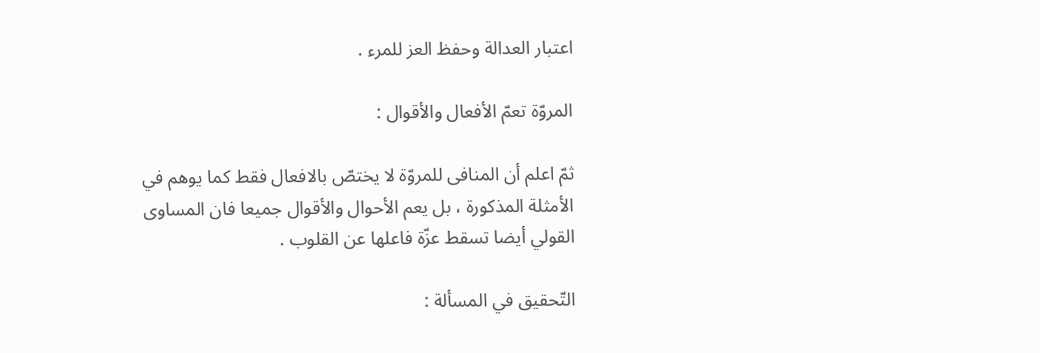اعتبار العدالة وحفظ العز للمرء .

المروّة تعمّ الأفعال والأقوال :

ثمّ اعلم أن المنافى للمروّة لا يختصّ بالافعال فقط كما يوهم في الأمثلة المذكورة ، بل يعم الأحوال والأقوال جميعا فان المساوى القولي أيضا تسقط عزّة فاعلها عن القلوب .

التّحقيق في المسألة :